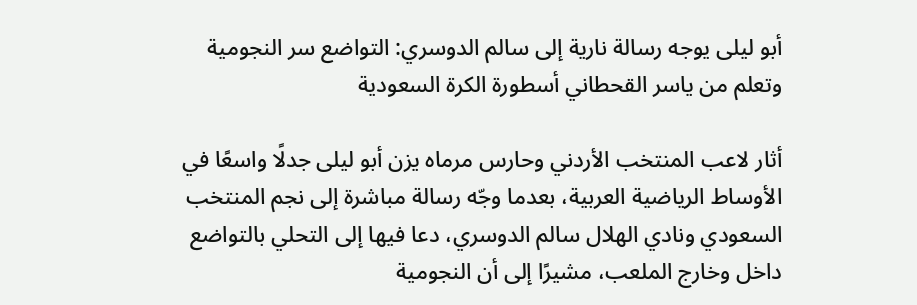أبو ليلى يوجه رسالة نارية إلى سالم الدوسري: التواضع سر النجومية وتعلم من ياسر القحطاني أسطورة الكرة السعودية

أثار لاعب المنتخب الأردني وحارس مرماه يزن أبو ليلى جدلًا واسعًا في الأوساط الرياضية العربية، بعدما وجّه رسالة مباشرة إلى نجم المنتخب السعودي ونادي الهلال سالم الدوسري، دعا فيها إلى التحلي بالتواضع داخل وخارج الملعب، مشيرًا إلى أن النجومية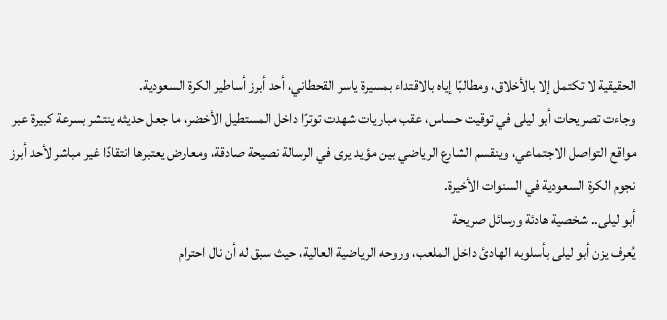الحقيقية لا تكتمل إلا بالأخلاق، ومطالبًا إياه بالاقتداء بمسيرة ياسر القحطاني، أحد أبرز أساطير الكرة السعودية.
وجاءت تصريحات أبو ليلى في توقيت حساس، عقب مباريات شهدت توترًا داخل المستطيل الأخضر، ما جعل حديثه ينتشر بسرعة كبيرة عبر مواقع التواصل الاجتماعي، وينقسم الشارع الرياضي بين مؤيد يرى في الرسالة نصيحة صادقة، ومعارض يعتبرها انتقادًا غير مباشر لأحد أبرز نجوم الكرة السعودية في السنوات الأخيرة.
أبو ليلى.. شخصية هادئة ورسائل صريحة
يُعرف يزن أبو ليلى بأسلوبه الهادئ داخل الملعب، وروحه الرياضية العالية، حيث سبق له أن نال احترام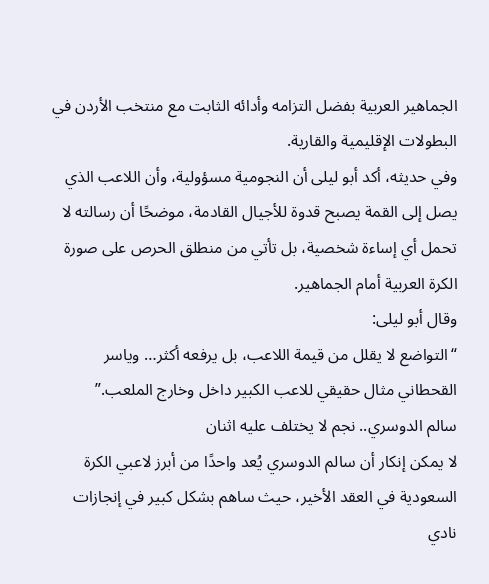الجماهير العربية بفضل التزامه وأدائه الثابت مع منتخب الأردن في البطولات الإقليمية والقارية.
وفي حديثه، أكد أبو ليلى أن النجومية مسؤولية، وأن اللاعب الذي يصل إلى القمة يصبح قدوة للأجيال القادمة، موضحًا أن رسالته لا تحمل أي إساءة شخصية، بل تأتي من منطلق الحرص على صورة الكرة العربية أمام الجماهير.
وقال أبو ليلى:
“التواضع لا يقلل من قيمة اللاعب، بل يرفعه أكثر… وياسر القحطاني مثال حقيقي للاعب الكبير داخل وخارج الملعب.”
سالم الدوسري.. نجم لا يختلف عليه اثنان
لا يمكن إنكار أن سالم الدوسري يُعد واحدًا من أبرز لاعبي الكرة السعودية في العقد الأخير، حيث ساهم بشكل كبير في إنجازات نادي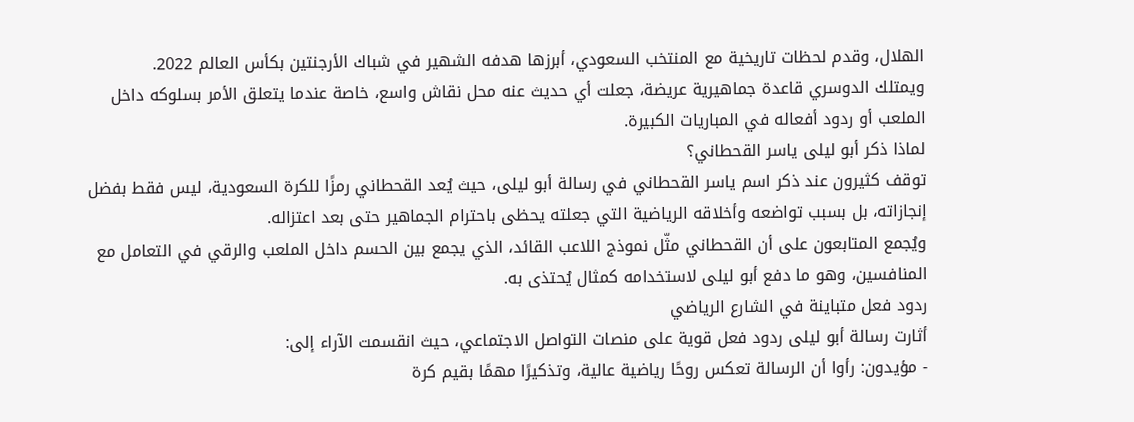الهلال، وقدم لحظات تاريخية مع المنتخب السعودي، أبرزها هدفه الشهير في شباك الأرجنتين بكأس العالم 2022.
ويمتلك الدوسري قاعدة جماهيرية عريضة، جعلت أي حديث عنه محل نقاش واسع، خاصة عندما يتعلق الأمر بسلوكه داخل الملعب أو ردود أفعاله في المباريات الكبيرة.
لماذا ذكر أبو ليلى ياسر القحطاني؟
توقف كثيرون عند ذكر اسم ياسر القحطاني في رسالة أبو ليلى، حيث يُعد القحطاني رمزًا للكرة السعودية، ليس فقط بفضل إنجازاته، بل بسبب تواضعه وأخلاقه الرياضية التي جعلته يحظى باحترام الجماهير حتى بعد اعتزاله.
ويُجمع المتابعون على أن القحطاني مثّل نموذج اللاعب القائد، الذي يجمع بين الحسم داخل الملعب والرقي في التعامل مع المنافسين، وهو ما دفع أبو ليلى لاستخدامه كمثال يُحتذى به.
ردود فعل متباينة في الشارع الرياضي
أثارت رسالة أبو ليلى ردود فعل قوية على منصات التواصل الاجتماعي، حيث انقسمت الآراء إلى:
- مؤيدون: رأوا أن الرسالة تعكس روحًا رياضية عالية، وتذكيرًا مهمًا بقيم كرة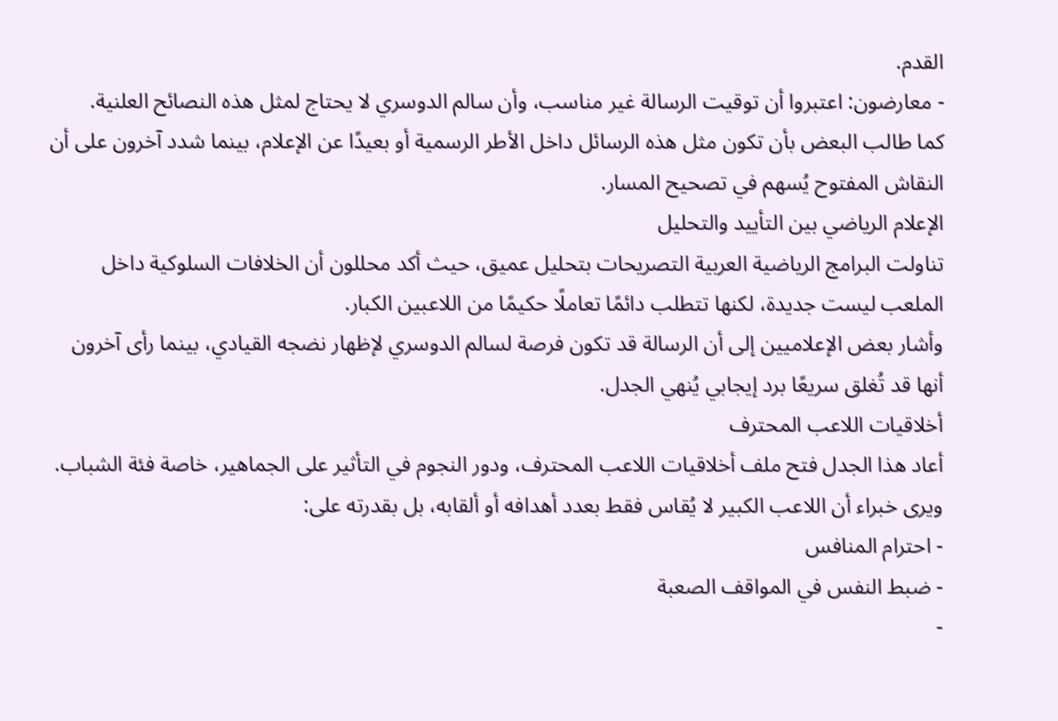القدم.
- معارضون: اعتبروا أن توقيت الرسالة غير مناسب، وأن سالم الدوسري لا يحتاج لمثل هذه النصائح العلنية.
كما طالب البعض بأن تكون مثل هذه الرسائل داخل الأطر الرسمية أو بعيدًا عن الإعلام، بينما شدد آخرون على أن النقاش المفتوح يُسهم في تصحيح المسار.
الإعلام الرياضي بين التأييد والتحليل
تناولت البرامج الرياضية العربية التصريحات بتحليل عميق، حيث أكد محللون أن الخلافات السلوكية داخل الملعب ليست جديدة، لكنها تتطلب دائمًا تعاملًا حكيمًا من اللاعبين الكبار.
وأشار بعض الإعلاميين إلى أن الرسالة قد تكون فرصة لسالم الدوسري لإظهار نضجه القيادي، بينما رأى آخرون أنها قد تُغلق سريعًا برد إيجابي يُنهي الجدل.
أخلاقيات اللاعب المحترف
أعاد هذا الجدل فتح ملف أخلاقيات اللاعب المحترف، ودور النجوم في التأثير على الجماهير، خاصة فئة الشباب.
ويرى خبراء أن اللاعب الكبير لا يُقاس فقط بعدد أهدافه أو ألقابه، بل بقدرته على:
- احترام المنافس
- ضبط النفس في المواقف الصعبة
-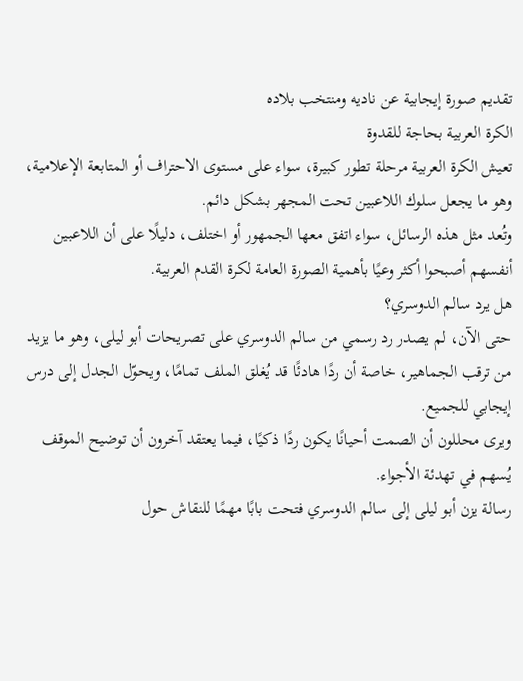تقديم صورة إيجابية عن ناديه ومنتخب بلاده
الكرة العربية بحاجة للقدوة
تعيش الكرة العربية مرحلة تطور كبيرة، سواء على مستوى الاحتراف أو المتابعة الإعلامية، وهو ما يجعل سلوك اللاعبين تحت المجهر بشكل دائم.
وتُعد مثل هذه الرسائل، سواء اتفق معها الجمهور أو اختلف، دليلًا على أن اللاعبين أنفسهم أصبحوا أكثر وعيًا بأهمية الصورة العامة لكرة القدم العربية.
هل يرد سالم الدوسري؟
حتى الآن، لم يصدر رد رسمي من سالم الدوسري على تصريحات أبو ليلى، وهو ما يزيد من ترقب الجماهير، خاصة أن ردًا هادئًا قد يُغلق الملف تمامًا، ويحوّل الجدل إلى درس إيجابي للجميع.
ويرى محللون أن الصمت أحيانًا يكون ردًا ذكيًا، فيما يعتقد آخرون أن توضيح الموقف يُسهم في تهدئة الأجواء.
رسالة يزن أبو ليلى إلى سالم الدوسري فتحت بابًا مهمًا للنقاش حول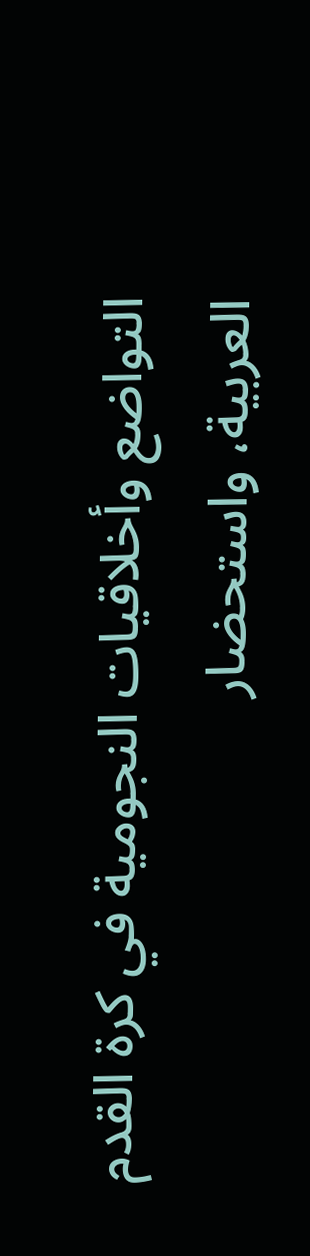التواضع وأخلاقيات النجومية في كرة القدم العربية، واستحضار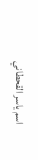اسم ياسر القحطاني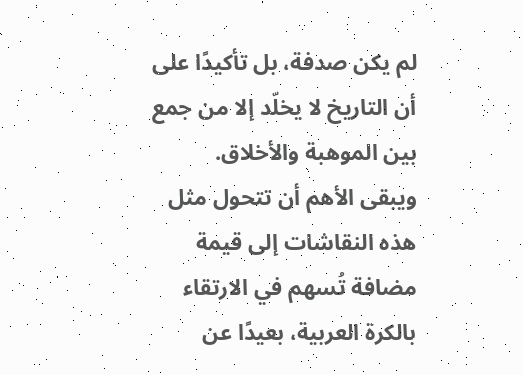لم يكن صدفة، بل تأكيدًا على أن التاريخ لا يخلّد إلا من جمع بين الموهبة والأخلاق.
ويبقى الأهم أن تتحول مثل هذه النقاشات إلى قيمة مضافة تُسهم في الارتقاء بالكرة العربية، بعيدًا عن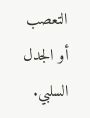التعصب أو الجدل السلبي.